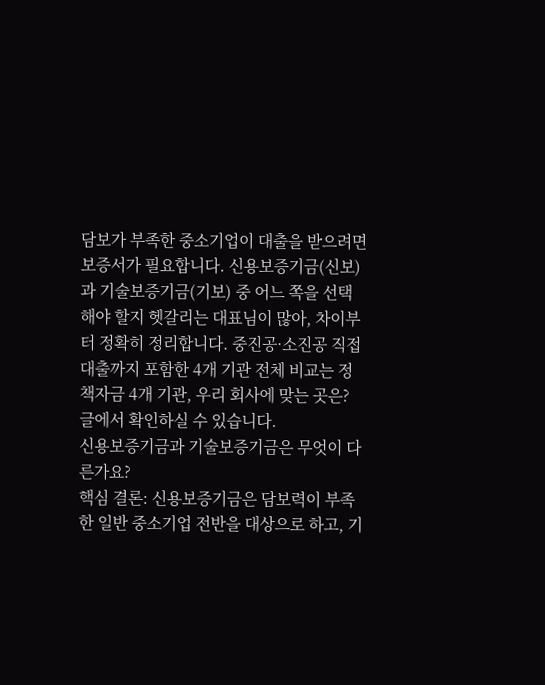담보가 부족한 중소기업이 대출을 받으려면 보증서가 필요합니다. 신용보증기금(신보)과 기술보증기금(기보) 중 어느 쪽을 선택해야 할지 헷갈리는 대표님이 많아, 차이부터 정확히 정리합니다. 중진공·소진공 직접 대출까지 포함한 4개 기관 전체 비교는 정책자금 4개 기관, 우리 회사에 맞는 곳은? 글에서 확인하실 수 있습니다.
신용보증기금과 기술보증기금은 무엇이 다른가요?
핵심 결론: 신용보증기금은 담보력이 부족한 일반 중소기업 전반을 대상으로 하고, 기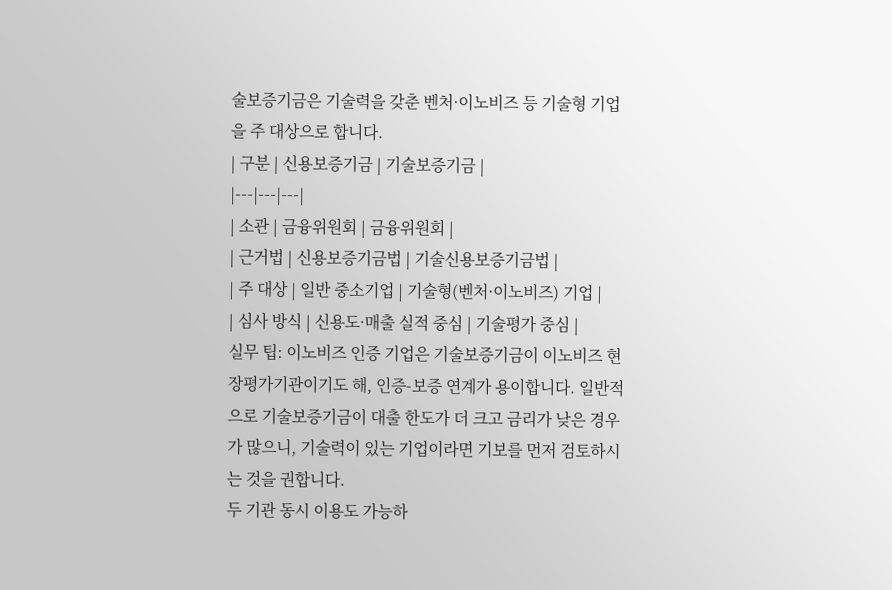술보증기금은 기술력을 갖춘 벤처·이노비즈 등 기술형 기업을 주 대상으로 합니다.
| 구분 | 신용보증기금 | 기술보증기금 |
|---|---|---|
| 소관 | 금융위원회 | 금융위원회 |
| 근거법 | 신용보증기금법 | 기술신용보증기금법 |
| 주 대상 | 일반 중소기업 | 기술형(벤처·이노비즈) 기업 |
| 심사 방식 | 신용도·매출 실적 중심 | 기술평가 중심 |
실무 팁: 이노비즈 인증 기업은 기술보증기금이 이노비즈 현장평가기관이기도 해, 인증-보증 연계가 용이합니다. 일반적으로 기술보증기금이 대출 한도가 더 크고 금리가 낮은 경우가 많으니, 기술력이 있는 기업이라면 기보를 먼저 검토하시는 것을 권합니다.
두 기관 동시 이용도 가능하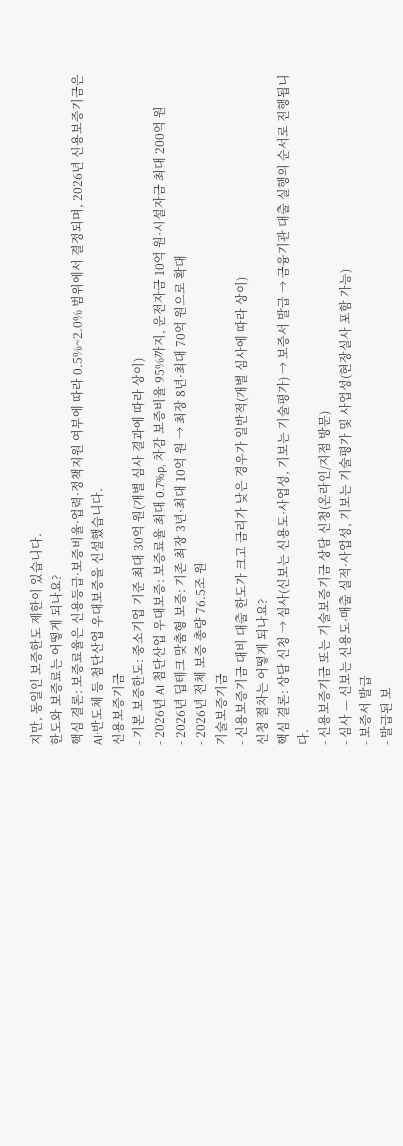지만, 동일인 보증한도 제한이 있습니다.
한도와 보증료는 어떻게 되나요?
핵심 결론: 보증료율은 신용등급·보증비율·업력·정책지원 여부에 따라 0.5%~2.0% 범위에서 결정되며, 2026년 신용보증기금은 AI·반도체 등 첨단산업 우대보증을 신설했습니다.
신용보증기금
- 기본 보증한도: 중소기업 기준 최대 30억 원(개별 심사 결과에 따라 상이)
- 2026년 AI 첨단산업 우대보증: 보증료율 최대 0.7%p, 차감 보증비율 95%까지, 운전자금 10억 원·시설자금 최대 200억 원
- 2026년 딥테크 맞춤형 보증: 기존 최장 3년·최대 10억 원 → 최장 8년·최대 70억 원으로 확대
- 2026년 전체 보증 총량 76.5조 원
기술보증기금
- 신용보증기금 대비 대출 한도가 크고 금리가 낮은 경우가 일반적(개별 심사에 따라 상이)
신청 절차는 어떻게 되나요?
핵심 결론: 상담 신청 → 심사(신보는 신용도·사업성, 기보는 기술평가) → 보증서 발급 → 금융기관 대출 실행의 순서로 진행됩니다.
- 신용보증기금 또는 기술보증기금 상담 신청(온라인/지점 방문)
- 심사 — 신보는 신용도·매출 실적·사업성, 기보는 기술평가 및 사업성(현장실사 포함 가능)
- 보증서 발급
- 발급된 보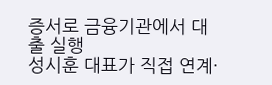증서로 금융기관에서 대출 실행
성시훈 대표가 직접 연계·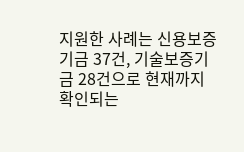지원한 사례는 신용보증기금 37건, 기술보증기금 28건으로 현재까지 확인되는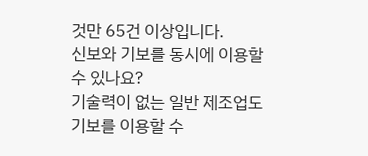것만 65건 이상입니다.
신보와 기보를 동시에 이용할 수 있나요?
기술력이 없는 일반 제조업도 기보를 이용할 수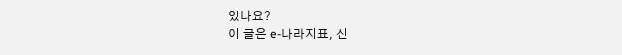있나요?
이 글은 e-나라지표, 신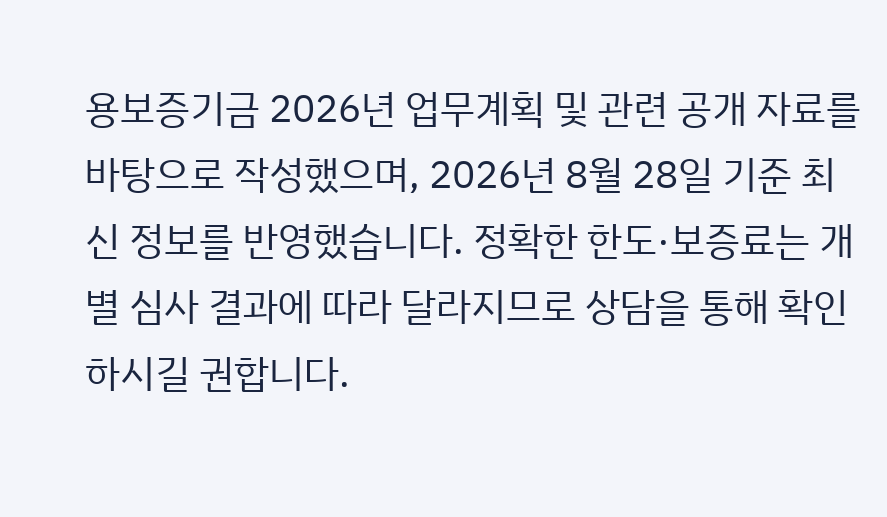용보증기금 2026년 업무계획 및 관련 공개 자료를 바탕으로 작성했으며, 2026년 8월 28일 기준 최신 정보를 반영했습니다. 정확한 한도·보증료는 개별 심사 결과에 따라 달라지므로 상담을 통해 확인하시길 권합니다.